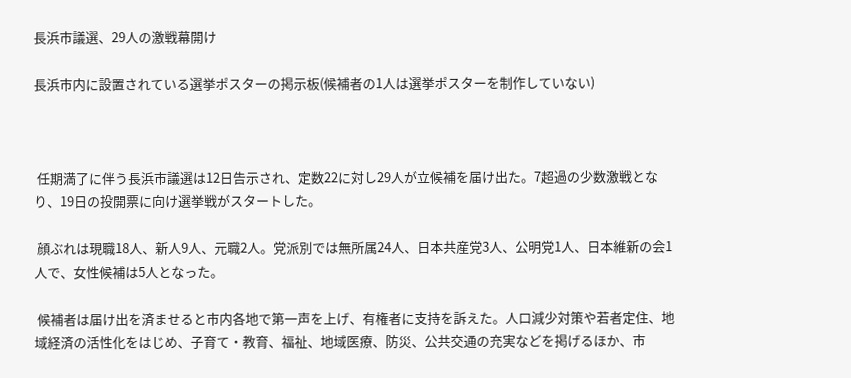長浜市議選、29人の激戦幕開け

長浜市内に設置されている選挙ポスターの掲示板(候補者の1人は選挙ポスターを制作していない)



 任期満了に伴う長浜市議選は12日告示され、定数22に対し29人が立候補を届け出た。7超過の少数激戦となり、19日の投開票に向け選挙戦がスタートした。

 顔ぶれは現職18人、新人9人、元職2人。党派別では無所属24人、日本共産党3人、公明党1人、日本維新の会1人で、女性候補は5人となった。

 候補者は届け出を済ませると市内各地で第一声を上げ、有権者に支持を訴えた。人口減少対策や若者定住、地域経済の活性化をはじめ、子育て・教育、福祉、地域医療、防災、公共交通の充実などを掲げるほか、市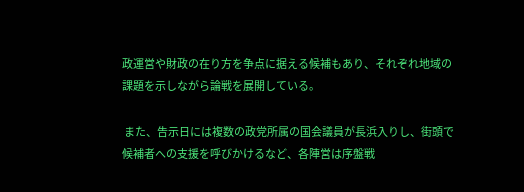政運営や財政の在り方を争点に据える候補もあり、それぞれ地域の課題を示しながら論戦を展開している。

 また、告示日には複数の政党所属の国会議員が長浜入りし、街頭で候補者への支援を呼びかけるなど、各陣営は序盤戦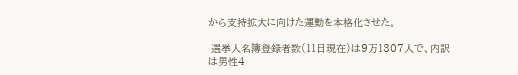から支持拡大に向けた運動を本格化させた。

 選挙人名簿登録者数(11日現在)は9万1307人で、内訳は男性4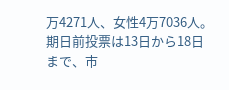万4271人、女性4万7036人。期日前投票は13日から18日まで、市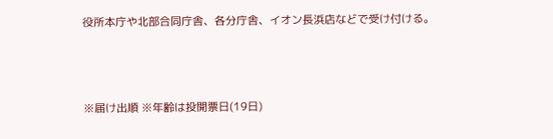役所本庁や北部合同庁舎、各分庁舎、イオン長浜店などで受け付ける。



※届け出順 ※年齢は投開票日(19日)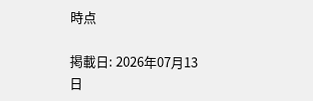時点

掲載日: 2026年07月13日